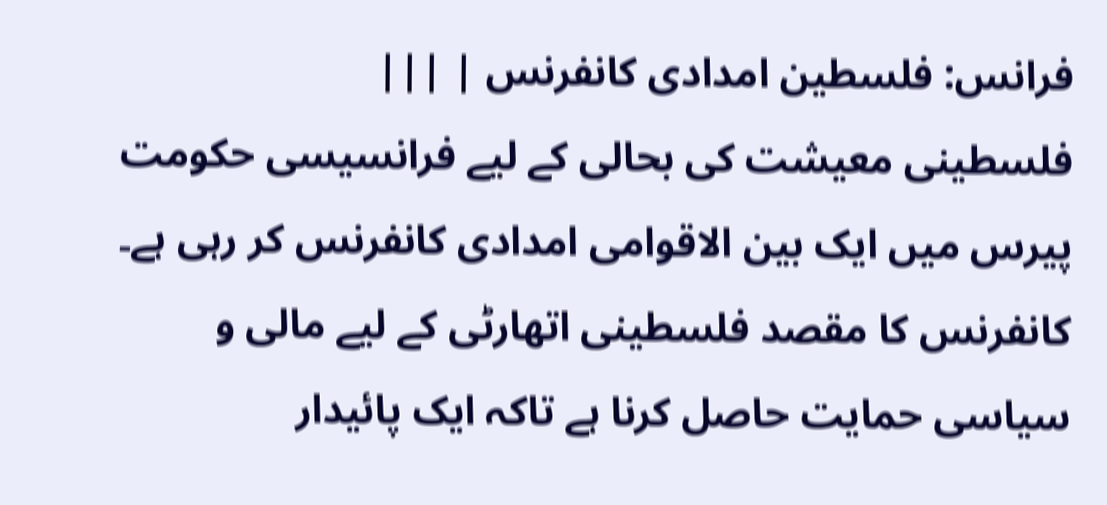فرانس: فلسطین امدادی کانفرنس | |||
فلسطینی معیشت کی بحالی کے لیے فرانسیسی حکومت پیرس میں ایک بین الاقوامی امدادی کانفرنس کر رہی ہے۔ کانفرنس کا مقصد فلسطینی اتھارٹی کے لیے مالی و سیاسی حمایت حاصل کرنا ہے تاکہ ایک پائیدار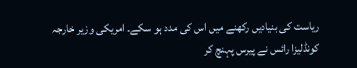ریاست کی بنیادیں رکھنے میں اس کی مدد ہو سکے۔ امریکی وزیر خارجہ کونڈلیزا رائس نے پیرس پہنچ کر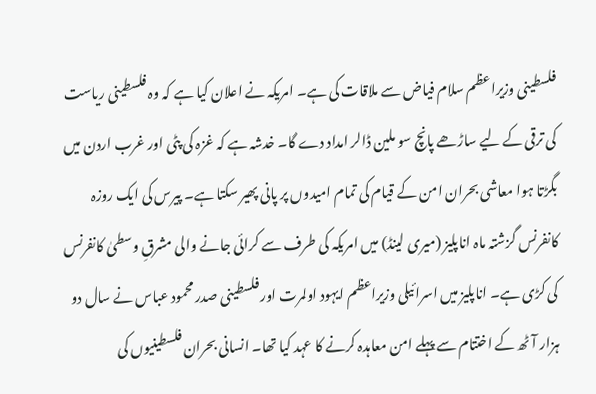فلسطینی وزیراعظم سلام فیاض سے ملاقات کی ہے۔ امریکہ نے اعلان کیا ہے کہ وہ فلسطینی ریاست کی ترقی کے لیے ساڑھے پانچ سو ملین ڈالر امداد دے گا۔ خدشہ ہے کہ غزہ کی پٹی اور غرب اردن میں بگڑتا ہوا معاشی بحران امن کے قیام کی تمام امیدوں پر پانی پھیر سکتا ہے۔ پیرس کی ایک روزہ کانفرنس گزشتہ ماہ اناپلیز (میری لینڈ) میں امریکہ کی طرف سے کرائی جانے والی مشرقِ وسطیٰ کانفرنس کی کڑی ہے۔ اناپلیز میں اسرائیلی وزیراعظم ایہود اولمرت اور فلسطینی صدر محمود عباس نے سال دو ہزار آٹھ کے اختتام سے پہلے امن معاہدہ کرنے کا عہد کیا تھا۔ انسانی بحران فلسطینیوں کی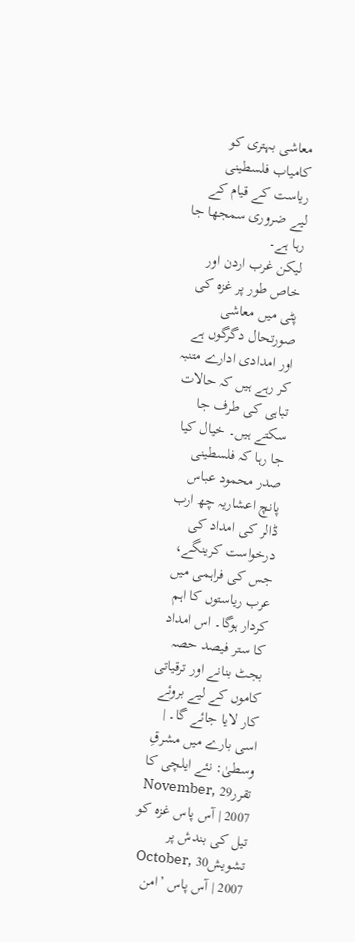معاشی بہتری کو کامیاب فلسطینی ریاست کے قیام کے لیے ضروری سمجھا جا رہا ہے۔
لیکن غرب اردن اور خاص طور پر غزہ کی پٹی میں معاشی صورتحال دگرگوں ہے اور امدادی ادارے متنبہ کر رہے ہیں کہ حالات تباہی کی طرف جا سکتے ہیں۔ خیال کیا جا رہا کہ فلسطینی صدر محمود عباس پانچ اعشاریہ چھ ارب ڈالر کی امداد کی درخواست کرینگے، جس کی فراہمی میں عرب ریاستوں کا اہم کردار ہوگا۔ اس امداد کا ستر فیصد حصہ بجٹ بنانے اور ترقیاتی کاموں کے لیے بروئے کار لایا جائے گا۔ |
اسی بارے میں مشرقِ وسطیٰ: نئے ایلچی کا تقرر29 November, 2007 | آس پاس غزہ کو تیل کی بندش پر تشویش30 October, 2007 | آس پاس ’امن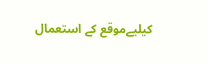کیلیےموقع کے استعمال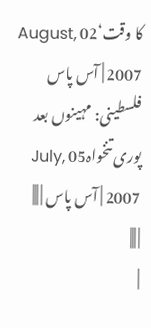کا وقت‘02 August, 2007 | آس پاس فلسطینی: مہینوں بعد پوری تنخواہ05 July, 2007 | آس پاس | |||
| |||
|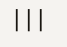|||